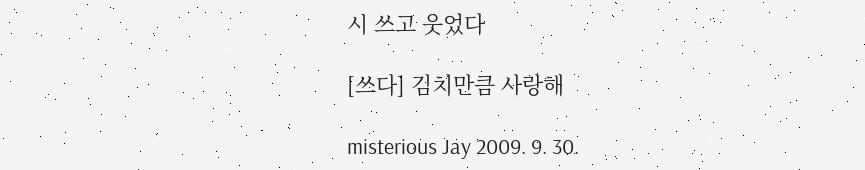시 쓰고 웃었다

[쓰다] 김치만큼 사랑해

misterious Jay 2009. 9. 30.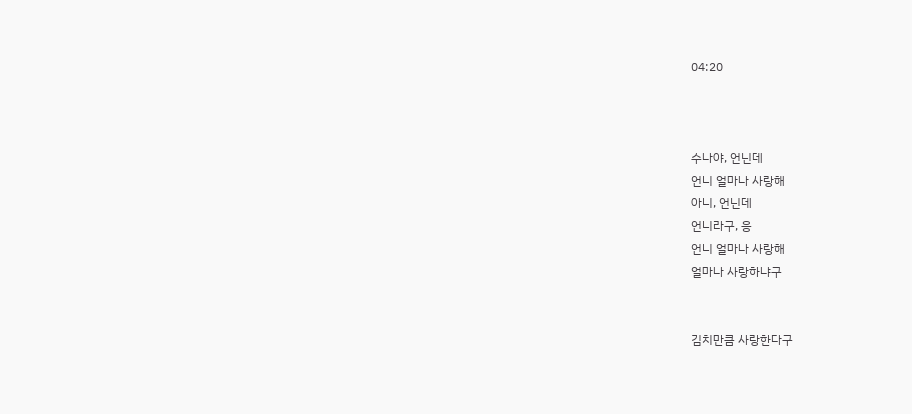04:20



수나야, 언닌데
언니 얼마나 사랑해
아니, 언닌데
언니라구, 응
언니 얼마나 사랑해
얼마나 사랑하냐구


김치만큼 사랑한다구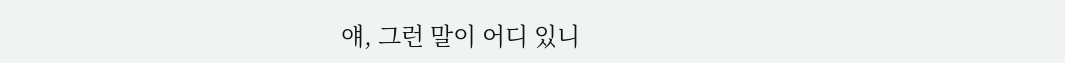얘, 그런 말이 어디 있니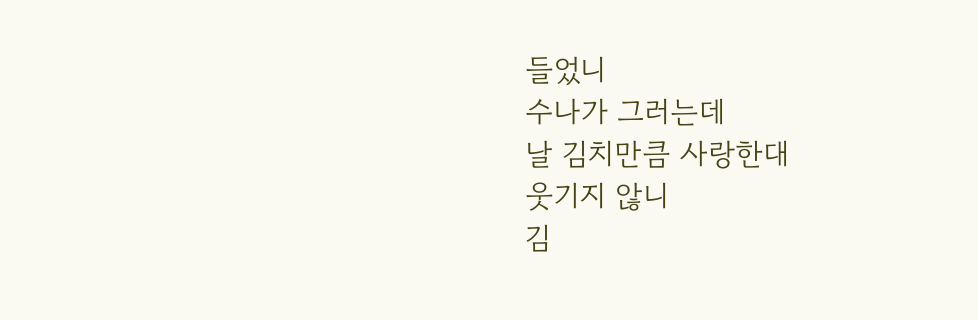들었니
수나가 그러는데
날 김치만큼 사랑한대
웃기지 않니
김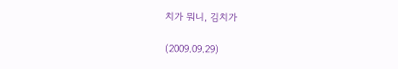치가 뭐니, 김치가

(2009.09.29)